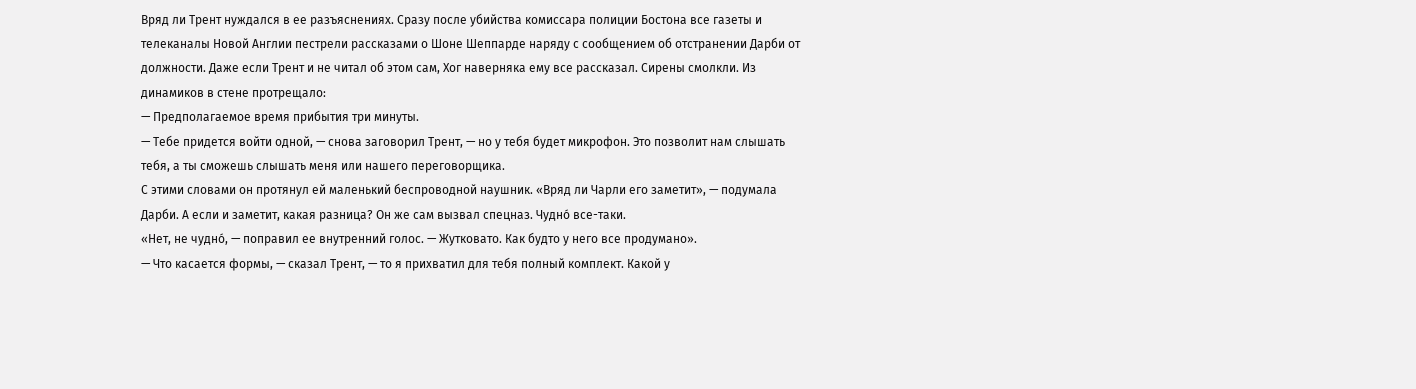Вряд ли Трент нуждался в ее разъяснениях. Сразу после убийства комиссара полиции Бостона все газеты и телеканалы Новой Англии пестрели рассказами о Шоне Шеппарде наряду с сообщением об отстранении Дарби от должности. Даже если Трент и не читал об этом сам, Хог наверняка ему все рассказал. Сирены смолкли. Из динамиков в стене протрещало:
— Предполагаемое время прибытия три минуты.
— Тебе придется войти одной, — снова заговорил Трент, — но у тебя будет микрофон. Это позволит нам слышать тебя, а ты сможешь слышать меня или нашего переговорщика.
С этими словами он протянул ей маленький беспроводной наушник. «Вряд ли Чарли его заметит», — подумала Дарби. А если и заметит, какая разница? Он же сам вызвал спецназ. Чуднó все-таки.
«Нет, не чуднó, — поправил ее внутренний голос. — Жутковато. Как будто у него все продумано».
— Что касается формы, — сказал Трент, — то я прихватил для тебя полный комплект. Какой у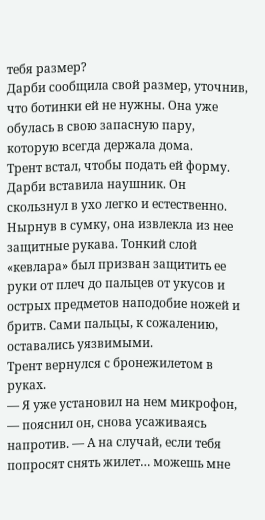тебя размер?
Дарби сообщила свой размер, уточнив, что ботинки ей не нужны. Она уже обулась в свою запасную пару, которую всегда держала дома.
Трент встал, чтобы подать ей форму. Дарби вставила наушник. Он скользнул в ухо легко и естественно. Нырнув в сумку, она извлекла из нее защитные рукава. Тонкий слой «кевлара» был призван защитить ее руки от плеч до пальцев от укусов и острых предметов наподобие ножей и бритв. Сами пальцы, к сожалению, оставались уязвимыми.
Трент вернулся с бронежилетом в руках.
— Я уже установил на нем микрофон, — пояснил он, снова усаживаясь напротив. — А на случай, если тебя попросят снять жилет… можешь мне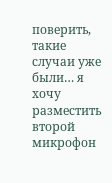поверить, такие случаи уже были… я хочу разместить второй микрофон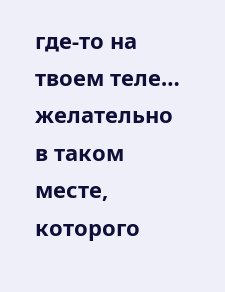где-то на твоем теле… желательно в таком месте, которого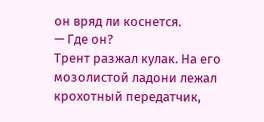он вряд ли коснется.
— Где он?
Трент разжал кулак. На его мозолистой ладони лежал крохотный передатчик,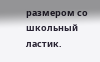размером со школьный ластик.